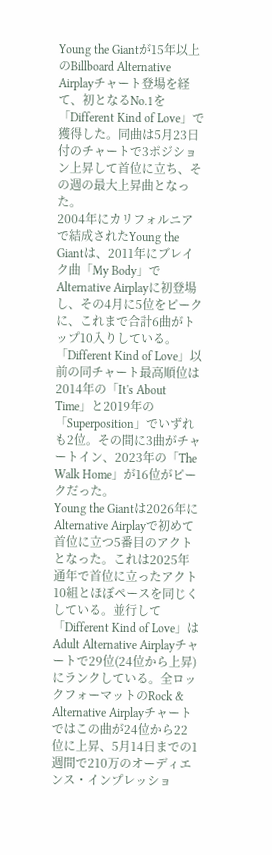Young the Giantが15年以上のBillboard Alternative Airplayチャート登場を経て、初となるNo.1を「Different Kind of Love」で獲得した。同曲は5月23日付のチャートで3ポジション上昇して首位に立ち、その週の最大上昇曲となった。
2004年にカリフォルニアで結成されたYoung the Giantは、2011年にブレイク曲「My Body」でAlternative Airplayに初登場し、その4月に5位をピークに、これまで合計6曲がトップ10入りしている。「Different Kind of Love」以前の同チャート最高順位は2014年の「It's About Time」と2019年の「Superposition」でいずれも2位。その間に3曲がチャートイン、2023年の「The Walk Home」が16位がピークだった。
Young the Giantは2026年にAlternative Airplayで初めて首位に立つ5番目のアクトとなった。これは2025年通年で首位に立ったアクト10組とほぼペースを同じくしている。並行して「Different Kind of Love」はAdult Alternative Airplayチャートで29位(24位から上昇)にランクしている。全ロックフォーマットのRock & Alternative Airplayチャートではこの曲が24位から22位に上昇、5月14日までの1週間で210万のオーディエンス・インプレッショ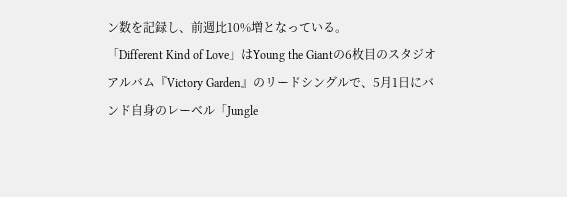ン数を記録し、前週比10%増となっている。
「Different Kind of Love」はYoung the Giantの6枚目のスタジオアルバム『Victory Garden』のリードシングルで、5月1日にバンド自身のレーベル「Jungle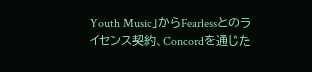Youth Music」からFearlessとのライセンス契約、Concordを通じた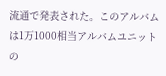流通で発表された。このアルバムは1万1000相当アルバムユニットの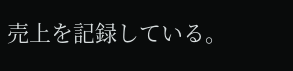売上を記録している。